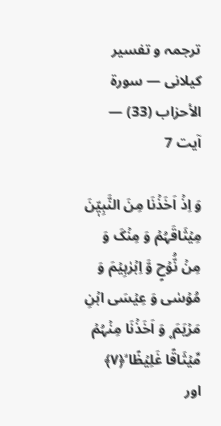ترجمہ و تفسیر کیلانی — سورۃ الأحزاب (33) — آیت 7

وَ اِذۡ اَخَذۡنَا مِنَ النَّبِیّٖنَ مِیۡثَاقَہُمۡ وَ مِنۡکَ وَ مِنۡ نُّوۡحٍ وَّ اِبۡرٰہِیۡمَ وَ مُوۡسٰی وَ عِیۡسَی ابۡنِ مَرۡیَمَ ۪ وَ اَخَذۡنَا مِنۡہُمۡ مِّیۡثَاقًا غَلِیۡظًا ۙ﴿۷﴾
اور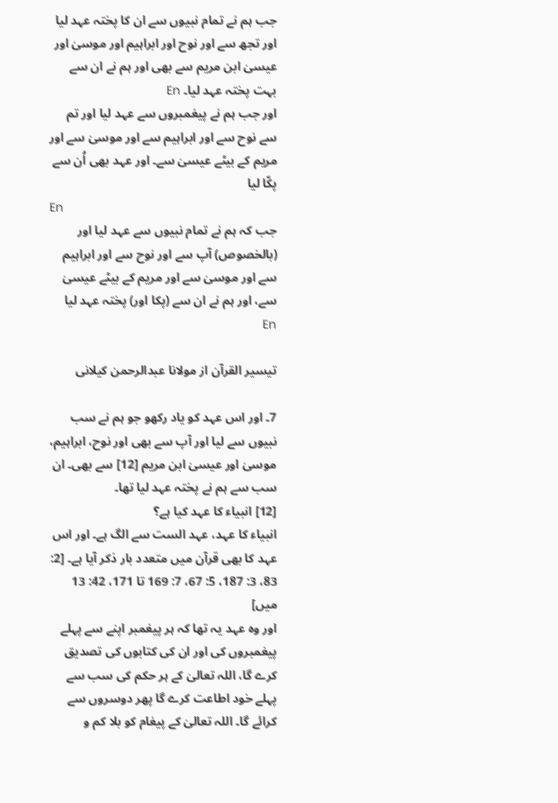جب ہم نے تمام نبیوں سے ان کا پختہ عہد لیا اور تجھ سے اور نوح اور ابراہیم اور موسیٰ اور عیسیٰ ابن مریم سے بھی اور ہم نے ان سے بہت پختہ عہد لیا۔ En
اور جب ہم نے پیغمبروں سے عہد لیا اور تم سے نوح سے اور ابراہیم سے اور موسیٰ سے اور مریم کے بیٹے عیسیٰ سے۔ اور عہد بھی اُن سے پکّا لیا
En
جب کہ ہم نے تمام نبیوں سے عہد لیا اور (بالخصوص) آپ سے اور نوح سے اور ابراہیم سے اور موسیٰ سے اور مریم کے بیٹے عیسیٰ سے، اور ہم نے ان سے (پکا اور) پختہ عہد لیا En

تيسير القرآن از مولانا عبدالرحمن کیلانی

7۔ اور اس عہد کو یاد رکھو جو ہم نے سب نبیوں سے لیا اور آپ سے بھی اور نوح، ابراہیم، موسیٰ اور عیسیٰ ابن مریم [12] سے بھی۔ ان سب سے ہم نے پختہ عہد لیا تھا۔
[12] انبیاء کا عہد کیا ہے؟
انبیاء کا عہد، عہد الست سے الگ ہے۔ اور اس عہد کا بھی قرآن میں متعدد بار ذکر آیا ہے۔ [2: 83، 3: 187، 5: 67، 7: 169 تا 171، 42: 13 ميں]
اور وہ عہد یہ تھا کہ ہر پیغمبر اپنے سے پہلے پیغمبروں کی اور ان کی کتابوں کی تصدیق کرے گا، اللہ تعالیٰ کے ہر حکم کی سب سے پہلے خود اطاعت کرے گا پھر دوسروں سے کرائے گا۔ اللہ تعالیٰ کے پیغام کو بلا کم و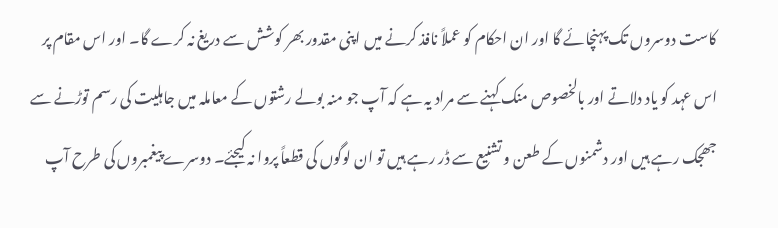کاست دوسروں تک پہنچائے گا اور ان احکام کو عملاً نافذ کرنے میں اپنی مقدور بھر کوشش سے دریغ نہ کرے گا۔ اور اس مقام پر اس عہد کو یاد دلاتے اور بالخصوص منک کہنے سے مراد یہ ہے کہ آپ جو منہ بولے رشتوں کے معاملہ میں جاہلیت کی رسم توڑنے سے جھجک رہے ہیں اور دشمنوں کے طعن و تشنیع سے ڈر رہے ہیں تو ان لوگوں کی قطعاً پروا نہ کیجئے۔ دوسرے پیغمبروں کی طرح آپ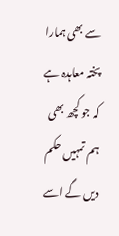سے بھی ہمارا پختہ معاہدہ ہے کہ جو کچھ بھی ہم تمہیں حکم دیں گے اسے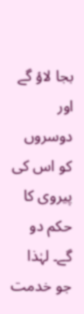بجا لاؤ گے اور دوسروں کو اس کی پیروی کا حکم دو گے۔ لہٰذا جو خدمت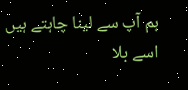ہم آپ سے لینا چاہتے ہیں اسے بلا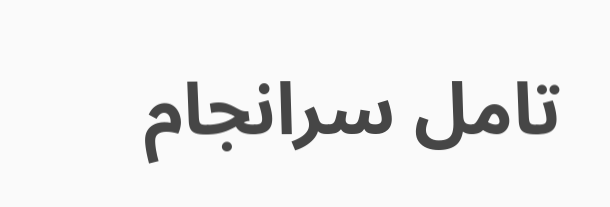تامل سرانجام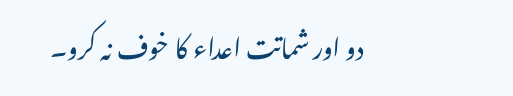دو اور شماتت اعداء کا خوف نہ کرو۔